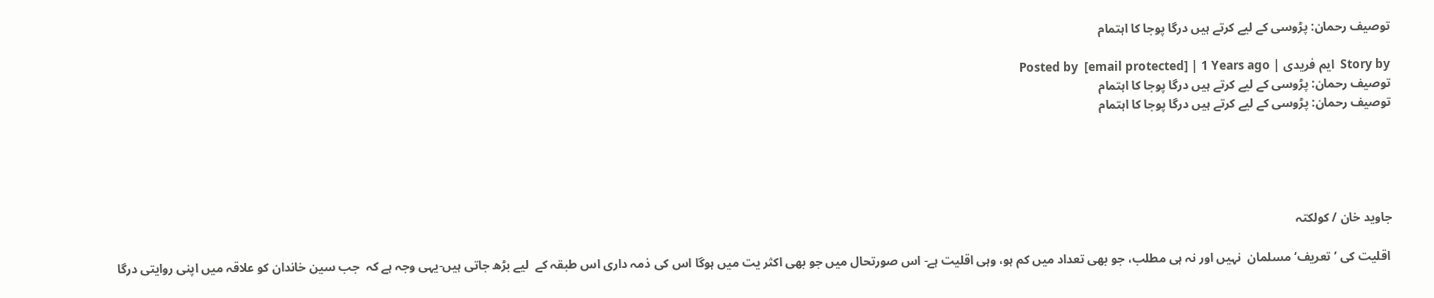توصیف رحمان: پڑوسی کے لیے کرتے ہیں درگا پوجا کا اہتمام

Story by  ایم فریدی | Posted by  [email protected] | 1 Years ago
توصیف رحمان: پڑوسی کے لیے کرتے ہیں درگا پوجا کا اہتمام
توصیف رحمان: پڑوسی کے لیے کرتے ہیں درگا پوجا کا اہتمام





جاوید خان / کولکتہ

 اقلیت کی ’تعریف‘ مسلمان  نہیں اور نہ ہی مطلب، جو بھی تعداد میں کم ہو، وہی اقلیت ہے- اس صورتحال میں جو بھی اکثر یت میں ہوگا اس کی ذمہ داری اس طبقہ کے  لیے بڑھ جاتی ہیں-یہی وجہ ہے کہ  جب سین خاندان کو علاقہ میں اپنی روایتی درگا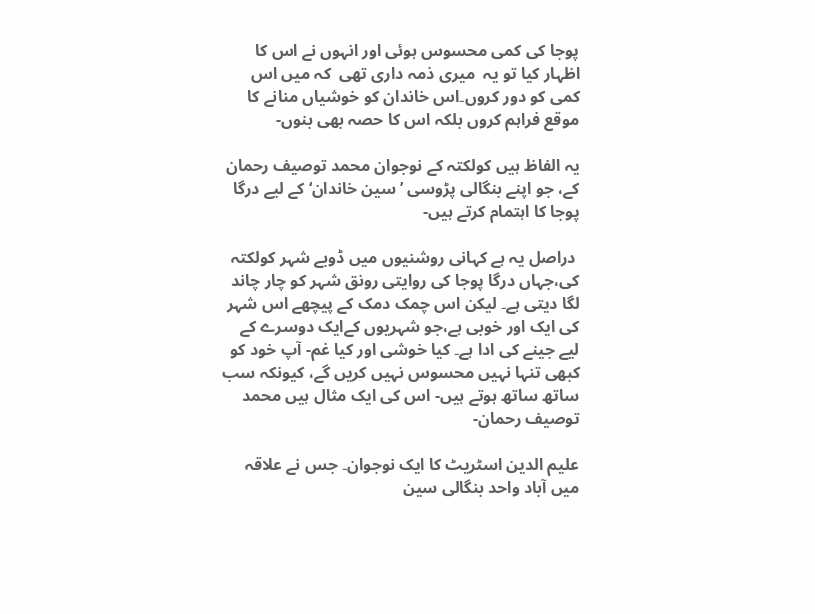پوجا کی کمی محسوس ہوئی اور انہوں نے اس کا اظہار کیا تو یہ  میری ذمہ داری تھی  کہ میں اس کمی کو دور کروں۔اس خاندان کو خوشیاں منانے کا موقع فراہم کروں بلکہ اس کا حصہ بھی بنوں-

یہ الفاظ ہیں کولکتہ کے نوجوان محمد توصیف رحمان  کے، جو اپنے بنگالی پڑوسی ’سین خاندان‘ کے لیے درگا پوجا کا اہتمام کرتے ہیں-

 دراصل یہ ہے کہانی روشنیوں میں ڈوبے شہر کولکتہ کی،جہاں درگا پوجا کی روایتی رونق شہر کو چار چاند لگا دیتی ہے۔ لیکن اس چمک دمک کے پیچھے اس شہر کی ایک اور خوبی ہے،جو شہریوں کےایک دوسرے کے لیے جینے کی ادا ہے۔ کیا خوشی اور کیا غم- آپ خود کو کبھی تنہا نہیں محسوس نہیں کریں گے، کیونکہ سب ساتھ ساتھ ہوتے ہیں- اس کی ایک مثال ہیں محمد توصیف رحمان-

علیم الدین اسٹریٹ کا ایک نوجوان۔ جس نے علاقہ میں آباد واحد بنگالی سین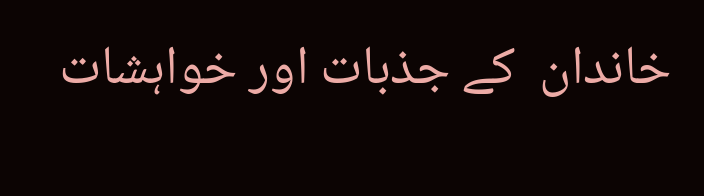خاندان  کے جذبات اور خواہشات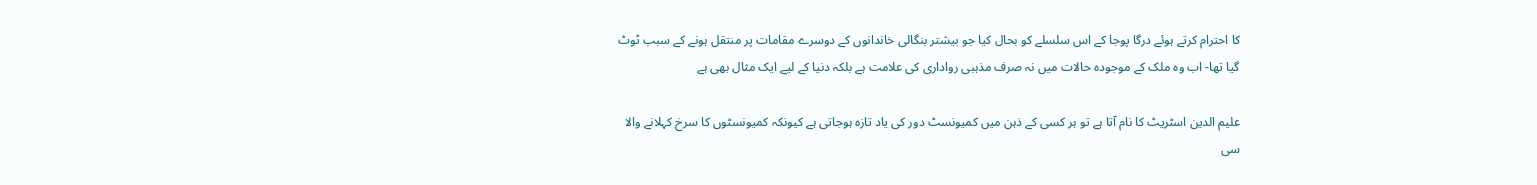کا احترام کرتے ہوئے درگا پوجا کے اس سلسلے کو بحال کیا جو بیشتر بنگالی خاندانوں کے دوسرے مقامات پر منتقل ہونے کے سبب ٹوٹ گیا تھا- اب وہ ملک کے موجودہ حالات میں نہ صرف مذہبی رواداری کی علامت ہے بلکہ دنیا کے لیے ایک مثال بھی ہے

علیم الدین اسٹریٹ کا نام آتا ہے تو ہر کسی کے ذہن میں کمیونسٹ دور کی یاد تازہ ہوجاتی ہے کیونکہ کمیونسٹوں کا سرخ کہلانے والا سی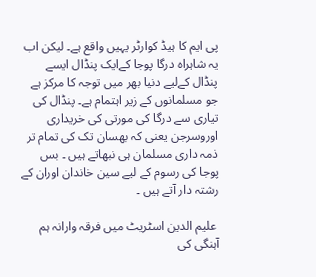پی ایم کا ہیڈ کوارٹر یہیں واقع ہے۔ لیکن اب یہ شاہراہ درگا پوجا کےایک پنڈال ایسے پنڈال کےلیے دنیا بھر میں توجہ کا مرکز ہے جو مسلمانوں کے زیر اہتمام ہے۔ پنڈال کی تیاری سے درگا کی مورتی کی خریداری اوروسرجن یعنی کہ بھسان تک کی تمام تر ذمہ داری مسلمان ہی نبھاتے ہیں ۔ بس پوجا کی رسوم کے لیے سین خاندان اوران کے رشتہ دار آتے ہیں ۔

 علیم الدین اسٹریٹ میں فرقہ وارانہ ہم آہنگی کی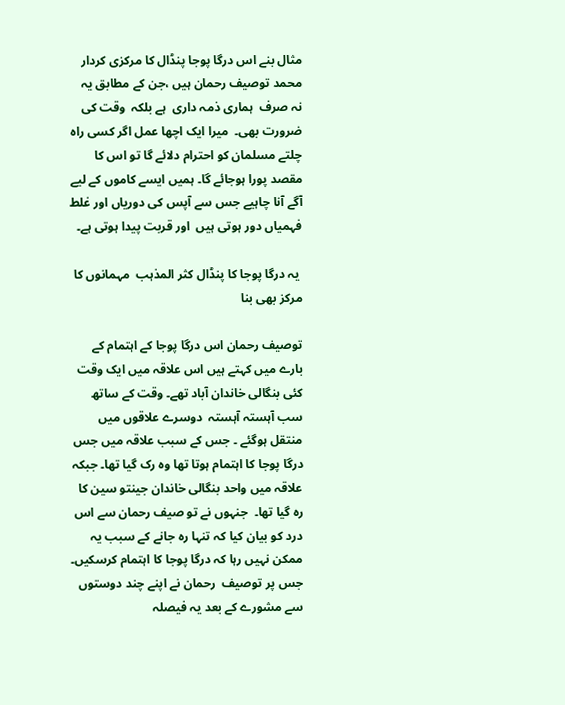مثال بنے اس درگا پوجا پنڈال کا مرکزی کردار محمد توصیف رحمان ہیں ،جن کے مطابق یہ نہ صرف  ہماری ذمہ داری  ہے بلکہ  وقت کی ضرورت بھی۔  میرا ایک اچھا عمل اگر کسی راہ چلتے مسلمان کو احترام دلائے گا تو اس کا مقصد پورا ہوجائے گا۔ ہمیں ایسے کاموں کے لیے آگے آنا چاہیے جس سے آپس کی دوریاں اور غلط فہمیاں دور ہوتی ہیں  اور قربت پیدا ہوتی ہے۔

 یہ درگا پوجا کا پنڈال کثر المذہب  مہمانوں کا مرکز بھی بنا

توصیف رحمان اس درگا پوجا کے اہتمام کے بارے میں کہتے ہیں اس علاقہ میں ایک وقت کئی بنگالی خاندان آباد تھے۔ وقت کے ساتھ سب آہستہ آہستہ  دوسرے علاقوں میں منتقل ہوگئے ۔ جس کے سبب علاقہ میں جس درگا پوجا کا اہتمام ہوتا تھا وہ رک گیا تھا۔ جبکہ علاقہ میں واحد بنگالی خاندان جینتو سین کا رہ گیا تھا۔  جنہوں نے تو صیف رحمان سے اس درد کو بیان کیا کہ تنہا رہ جانے کے سبب یہ ممکن نہیں رہا کہ درگا پوجا کا اہتمام کرسکیں۔ جس پر توصیف  رحمان نے اپنے چند دوستوں سے مشورے کے بعد یہ فیصلہ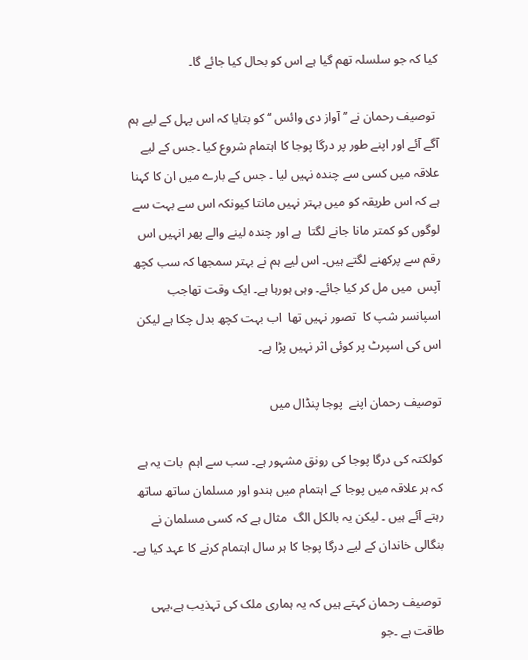کیا کہ جو سلسلہ تھم گیا ہے اس کو بحال کیا جائے گا۔

 توصیف رحمان نے ’’آواز دی وائس ‘‘ کو بتایا کہ اس پہل کے لیے ہم آگے آئے اور اپنے طور پر درگا پوجا کا اہتمام شروع کیا ۔جس کے لیے علاقہ میں کسی سے چندہ نہیں لیا ۔ جس کے بارے میں ان کا کہنا ہے کہ اس طریقہ کو میں بہتر نہیں مانتا کیونکہ اس سے بہت سے لوگوں کو کمتر مانا جانے لگتا  ہے اور چندہ لینے والے پھر انہیں اس رقم سے پرکھنے لگتے ہیں۔ اس لیے ہم نے بہتر سمجھا کہ سب کچھ آپس  میں مل کر کیا جائے۔ وہی ہورہا ہے۔ ایک وقت تھاجب اسپانسر شپ کا  تصور نہیں تھا  اب بہت کچھ بدل چکا ہے لیکن اس کی اسپرٹ پر کوئی اثر نہیں پڑا ہے۔

توصیف رحمان اپنے  پوجا پنڈال میں

کولکتہ کی درگا پوجا کی رونق مشہور ہے۔ سب سے اہم  بات یہ ہے کہ ہر علاقہ میں پوجا کے اہتمام میں ہندو اور مسلمان ساتھ ساتھ رہتے آئے ہیں ۔ لیکن یہ بالکل الگ  مثال ہے کہ کسی مسلمان نے بنگالی خاندان کے لیے درگا پوجا کا ہر سال اہتمام کرنے کا عہد کیا ہے۔

 توصیف رحمان کہتے ہیں کہ یہ ہماری ملک کی تہذیب ہے،یہی طاقت ہے ۔جو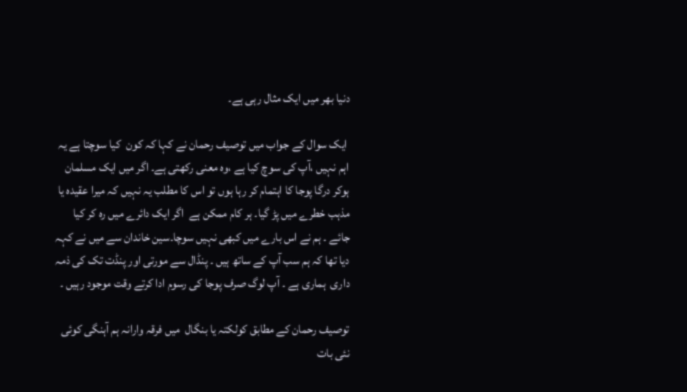دنیا بھر میں ایک مثال رہی ہے۔

 ایک سوال کے جواب میں توصیف رحمان نے کہا کہ کون  کیا سوچتا ہے یہ اہم نہیں ،آپ کی سوچ کیا ہے ،وہ معنی رکھتی ہے۔ اگر میں ایک مسلمان ہوکر درگا پوجا کا اہتمام کر رہا ہوں تو اس کا مطلب یہ نہیں کہ میرا عقیدہ یا مذہب خطرے میں پڑ گیا۔ ہر کام ممکن ہے  اگر ایک دائرے میں رہ کر کیا جائے ۔ ہم نے اس بارے میں کبھی نہیں سوچا۔سین خاندان سے میں نے کہہ دیا تھا کہ ہم سب آپ کے ساتھ ہیں ۔ پنڈال سے مورتی اور پنڈت تک کی ذمہ داری  ہماری ہے ۔ آپ لوگ صرف پوجا کی رسوم ادا کرتے وقت موجود رہیں ۔

توصیف رحمان کے مطابق کولکتہ یا بنگال  میں فرقہ وارانہ ہم آہنگی کوئی نئی بات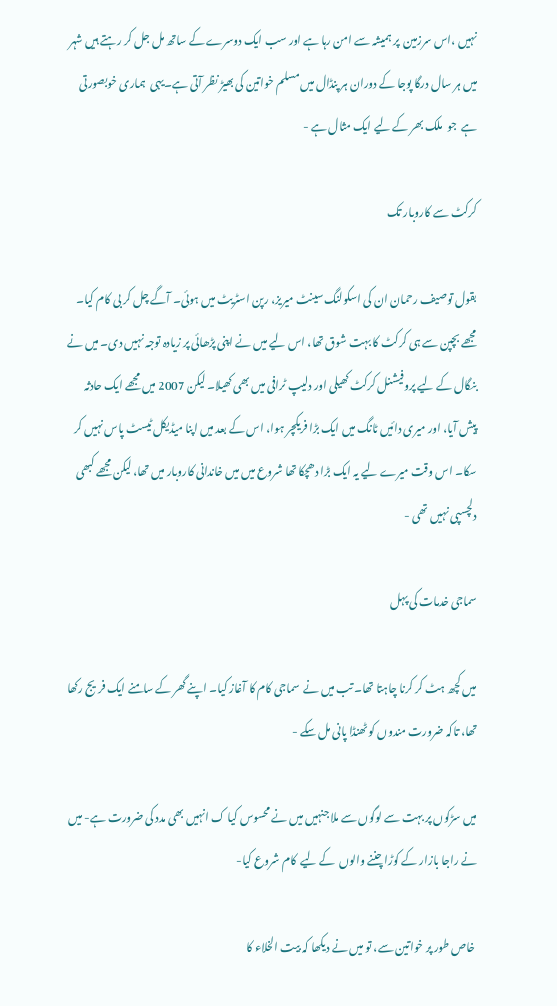نہیں ،اس سرزمین  پر ہمیشہ سے امن رہا ہے اور سب ایک دوسرے کے ساتھ مل جل کر رہتے ہیں شہر میں ہر سال درگا پوجا کے دوران ہر پنڈال میں مسلم خواتین کی بھیڑ نظر آتی ہے۔یہی  ہماری خوبصورتی ہے  جو  ملک بھر کے لیے ایک مثال ہے -

کرکٹ سے کاروبار تک

بقول توصیف رحمان ان کی اسکولنگ سینٹ میریز، رپن اسٹریٹ میں ہوئی۔ آگے چل کر بی کام کیا۔ مجھے بچپن سے ہی کرکٹ کا بہت شوق تھا، اس لیے میں نے اپنی پڑھائی پر زیادہ توجہ نہیں دی۔ میں نے بنگال کے لیے پروفیشنل کرکٹ کھیلی اور دلیپ ٹرافی میں بھی کھیلا۔ لیکن 2007 میں مجھے ایک حادثہ پیش آیا، اور میری دائیں ٹانگ میں ایک بڑا فریکچر ہوا، اس کے بعد میں اپنا میڈیکل ٹیسٹ پاس نہیں کر سکا۔ اس وقت میرے لیے یہ ایک بڑا دھچکا تھا شروع میں میں خاندانی کاروبار میں تھا، لیکن مجھے کبھی دلچسپی نہیں تھی -

سماجی خدمات کی پہل

میں کچھ ہٹ کر کرنا چاہتا تھا۔ تب میں نے  سماجی کام کا آغاز کیا۔ اپنے گھر کے سامنے ایک فریج رکھا تھا، تاکہ ضرورت مندوں کو ٹھنڈا پانی مل سکے -

میں سڑکوں پر بہت سے لوگوں سے ملا جنہیں میں نے محسوس کیا ک انہیں بھی مدد کی ضرورت ہے- میں نے راجا بازار کے کوڑا چننے والوں  کے لیے  کام شروع کیا-

 خاص طور پر خواتین سے، تو میں نے دیکھا کہ بیت الخلاء کا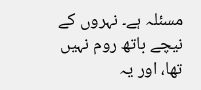مسئلہ ہے۔ نہروں کے نیچے باتھ روم نہیں تھا، اور یہ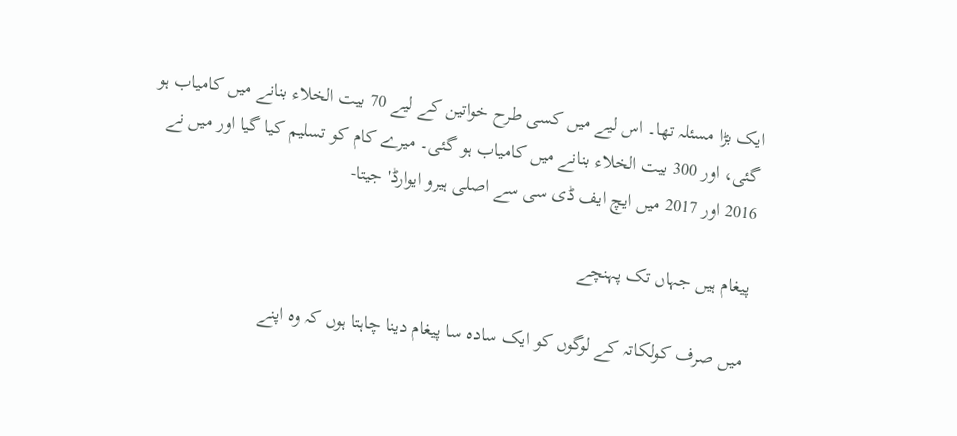ایک بڑا مسئلہ تھا۔ اس لیے میں کسی طرح خواتین کے لیے 70 بیت الخلاء بنانے میں کامیاب ہو گئی، اور 300 بیت الخلاء بنانے میں کامیاب ہو گئی۔ میرے کام کو تسلیم کیا گیا اور میں نے 2016 اور 2017 میں ایچ ایف ڈی سی سے اصلی ہیرو ایوارڈ' جیتا-

پیغام ہیں جہاں تک پہنچے

میں صرف کولکاتہ کے لوگوں کو ایک سادہ سا پیغام دینا چاہتا ہوں کہ وہ اپنے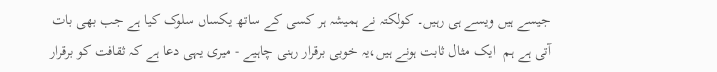جیسے ہیں ویسے ہی رہیں۔ کولکتہ نے ہمیشہ ہر کسی کے ساتھ یکساں سلوک کیا ہے جب بھی بات آتی ہے ہم  ایک مثال ثابت ہونے ہیں،یہ خوبی برقرار رہنی چاہیے - میری یہی دعا ہے کہ ثقافت کو برقرار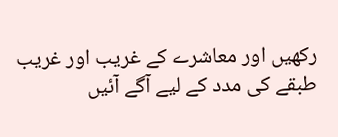رکھیں اور معاشرے کے غریب اور غریب طبقے کی مدد کے لیے آگے آئیں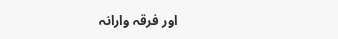اور فرقہ وارانہ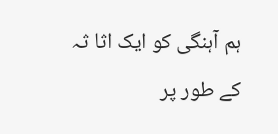ہم آہنگی کو ایک اثا ثہ کے طور پر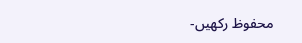محفوظ رکھیں-